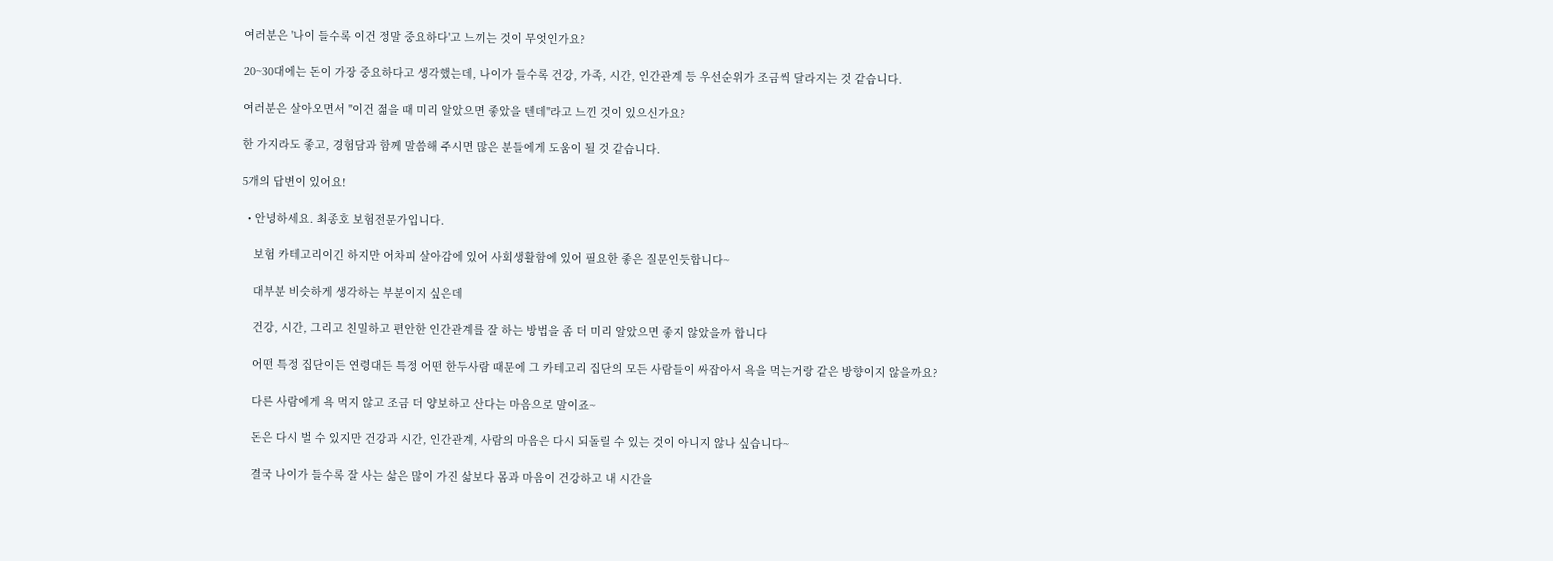여러분은 '나이 들수록 이건 정말 중요하다'고 느끼는 것이 무엇인가요?

20~30대에는 돈이 가장 중요하다고 생각했는데, 나이가 들수록 건강, 가족, 시간, 인간관계 등 우선순위가 조금씩 달라지는 것 같습니다.

여러분은 살아오면서 "이건 젊을 때 미리 알았으면 좋았을 텐데"라고 느낀 것이 있으신가요?

한 가지라도 좋고, 경험담과 함께 말씀해 주시면 많은 분들에게 도움이 될 것 같습니다.

5개의 답변이 있어요!

  • 안녕하세요. 최종호 보험전문가입니다.

    보험 카테고리이긴 하지만 어차피 살아감에 있어 사회생활함에 있어 필요한 좋은 질문인듯합니다~

    대부분 비슷하게 생각하는 부분이지 싶은데

    건강, 시간, 그리고 친밀하고 편안한 인간관계를 잘 하는 방법을 좀 더 미리 알았으면 좋지 않았을까 합니다

    어떤 특정 집단이든 연령대든 특정 어떤 한두사람 때문에 그 카테고리 집단의 모든 사람들이 싸잡아서 욕을 먹는거랑 같은 방향이지 않을까요?

    다른 사람에게 욕 먹지 않고 조금 더 양보하고 산다는 마음으로 말이죠~

    돈은 다시 벌 수 있지만 건강과 시간, 인간관계, 사람의 마음은 다시 되돌릴 수 있는 것이 아니지 않나 싶습니다~

    결국 나이가 들수록 잘 사는 삶은 많이 가진 삶보다 몸과 마음이 건강하고 내 시간을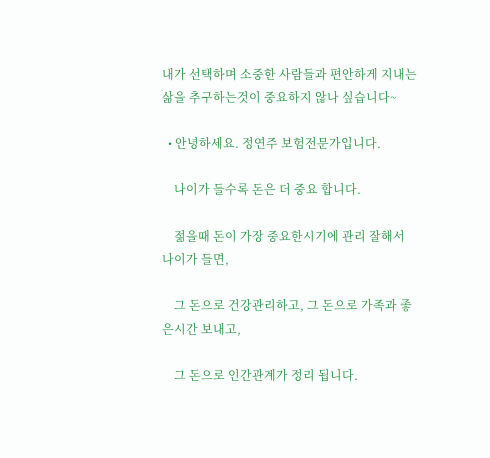내가 선택하며 소중한 사람들과 편안하게 지내는 삶을 추구하는것이 중요하지 않나 싶습니다~

  • 안녕하세요. 정연주 보험전문가입니다.

    나이가 들수록 돈은 더 중요 합니다.

    젊을때 돈이 가장 중요한시기에 관리 잘해서 나이가 들면,

    그 돈으로 건강관리하고, 그 돈으로 가족과 좋은시간 보내고,

    그 돈으로 인간관계가 정리 됩니다.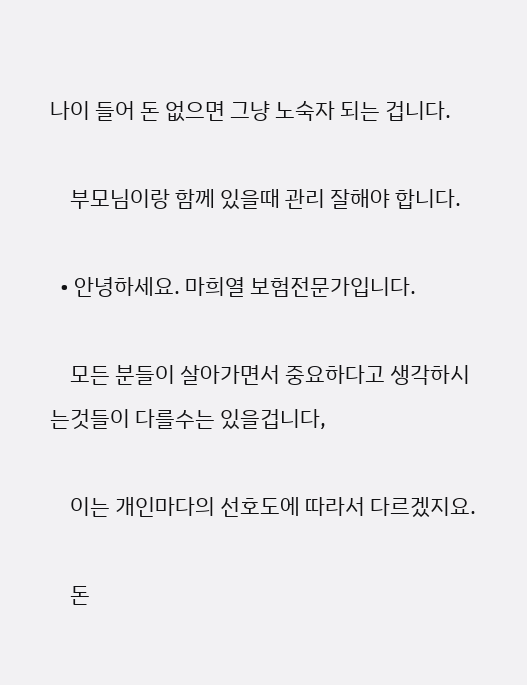나이 들어 돈 없으면 그냥 노숙자 되는 겁니다.

    부모님이랑 함께 있을때 관리 잘해야 합니다.

  • 안녕하세요. 마희열 보험전문가입니다.

    모든 분들이 살아가면서 중요하다고 생각하시는것들이 다를수는 있을겁니다,

    이는 개인마다의 선호도에 따라서 다르겠지요.

    돈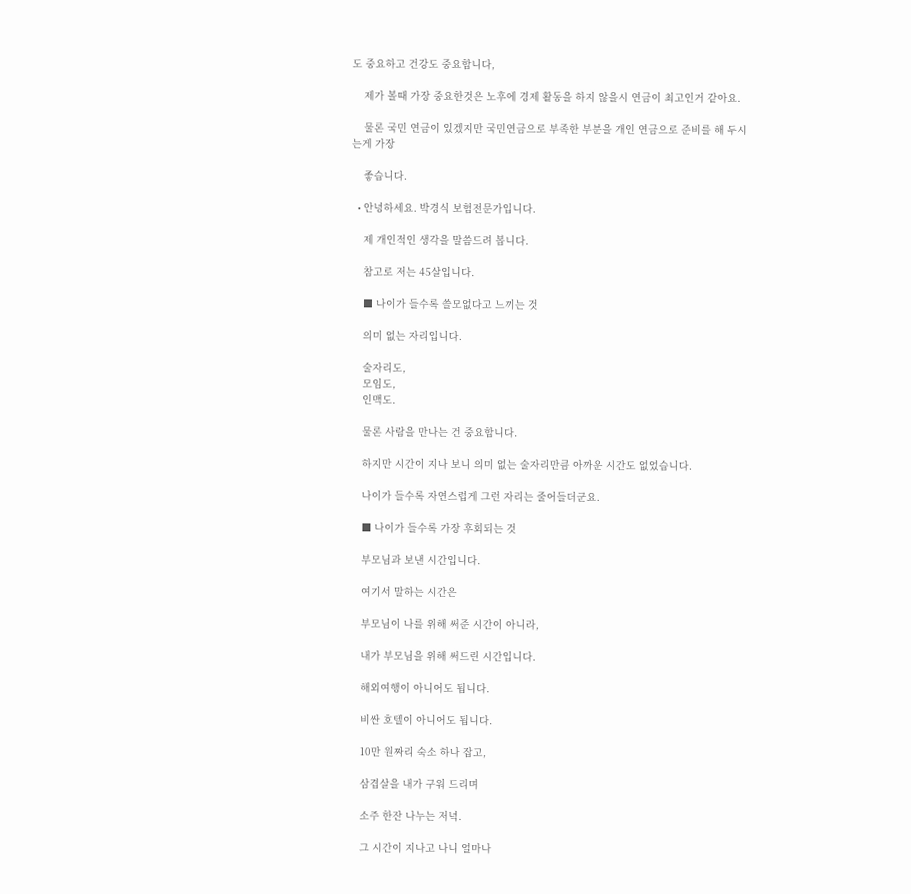도 중요하고 건강도 중요합니다,

    제가 볼때 가장 중요한것은 노후에 경제 활동을 하지 않을시 연금이 최고인거 같아요.

    물론 국민 연금이 있겠지만 국민연금으로 부족한 부분을 개인 연금으로 준비를 해 두시는게 가장

    좋습니다.

  • 안녕하세요. 박경식 보험전문가입니다.

    제 개인적인 생각을 말씀드려 봅니다.

    참고로 저는 45살입니다.

    ■ 나이가 들수록 쓸모없다고 느끼는 것

    의미 없는 자리입니다.

    술자리도,
    모임도,
    인맥도.

    물론 사람을 만나는 건 중요합니다.

    하지만 시간이 지나 보니 의미 없는 술자리만큼 아까운 시간도 없었습니다.

    나이가 들수록 자연스럽게 그런 자리는 줄어들더군요.

    ■ 나이가 들수록 가장 후회되는 것

    부모님과 보낸 시간입니다.

    여기서 말하는 시간은

    부모님이 나를 위해 써준 시간이 아니라,

    내가 부모님을 위해 써드린 시간입니다.

    해외여행이 아니어도 됩니다.

    비싼 호텔이 아니어도 됩니다.

    10만 원짜리 숙소 하나 잡고,

    삼겹살을 내가 구워 드리며

    소주 한잔 나누는 저녁.

    그 시간이 지나고 나니 얼마나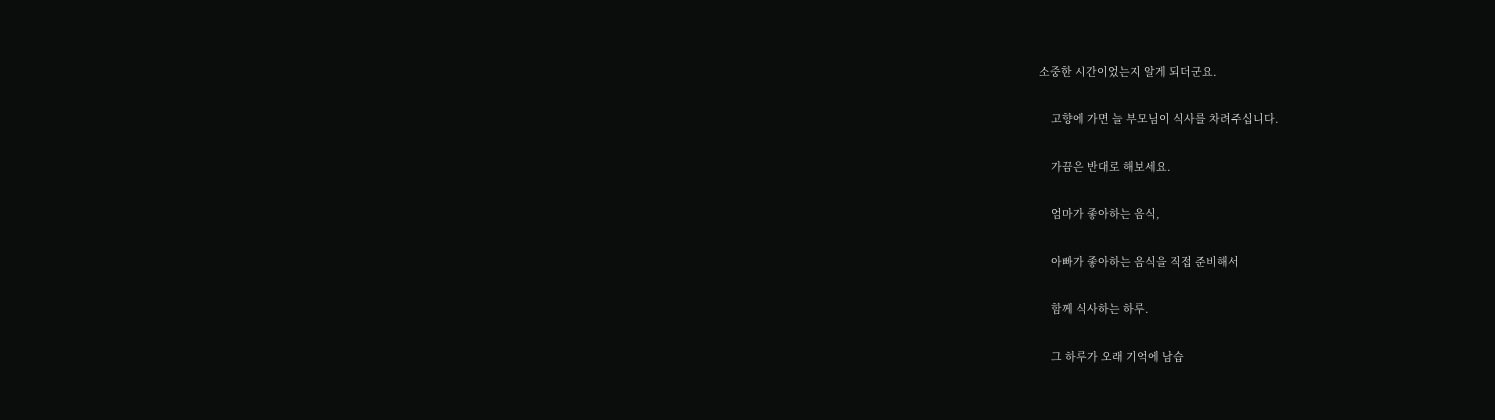소중한 시간이었는지 알게 되더군요.

    고향에 가면 늘 부모님이 식사를 차려주십니다.

    가끔은 반대로 해보세요.

    엄마가 좋아하는 음식,

    아빠가 좋아하는 음식을 직접 준비해서

    함께 식사하는 하루.

    그 하루가 오래 기억에 남습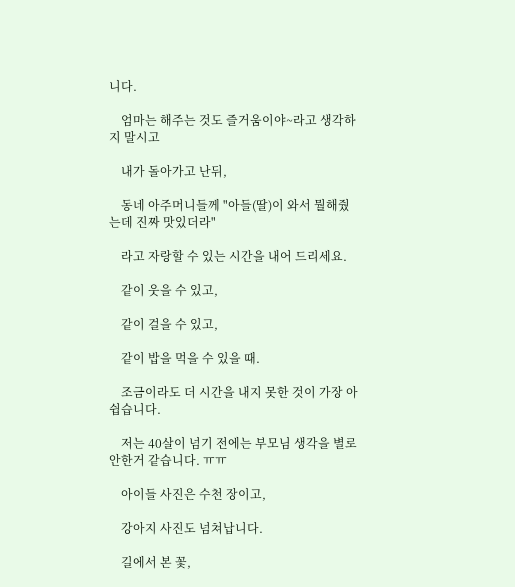니다.

    엄마는 해주는 것도 즐거움이야~라고 생각하지 말시고

    내가 돌아가고 난뒤,

    동네 아주머니들께 "아들(딸)이 와서 뭘해줬는데 진짜 맛있더라"

    라고 자랑할 수 있는 시간을 내어 드리세요.

    같이 웃을 수 있고,

    같이 걸을 수 있고,

    같이 밥을 먹을 수 있을 때.

    조금이라도 더 시간을 내지 못한 것이 가장 아쉽습니다.

    저는 40살이 넘기 전에는 부모님 생각을 별로 안한거 같습니다. ㅠㅠ

    아이들 사진은 수천 장이고,

    강아지 사진도 넘쳐납니다.

    길에서 본 꽃,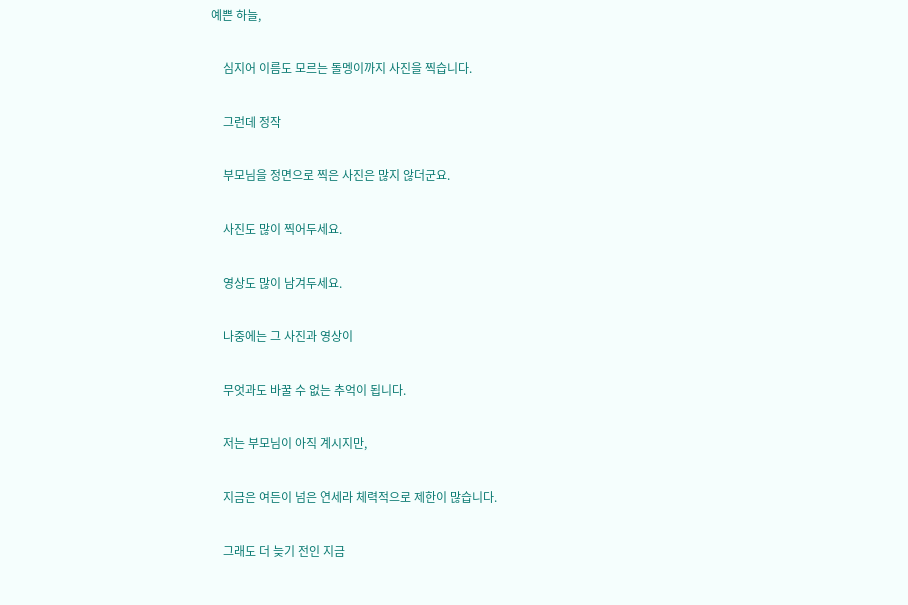예쁜 하늘,

    심지어 이름도 모르는 돌멩이까지 사진을 찍습니다.

    그런데 정작

    부모님을 정면으로 찍은 사진은 많지 않더군요.

    사진도 많이 찍어두세요.

    영상도 많이 남겨두세요.

    나중에는 그 사진과 영상이

    무엇과도 바꿀 수 없는 추억이 됩니다.

    저는 부모님이 아직 계시지만,

    지금은 여든이 넘은 연세라 체력적으로 제한이 많습니다.

    그래도 더 늦기 전인 지금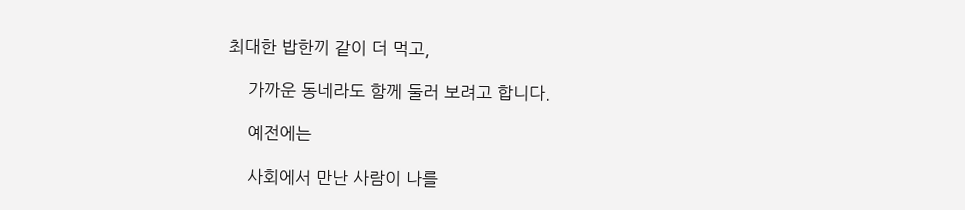최대한 밥한끼 같이 더 먹고,

    가까운 동네라도 함께 둘러 보려고 합니다.

    예전에는

    사회에서 만난 사람이 나를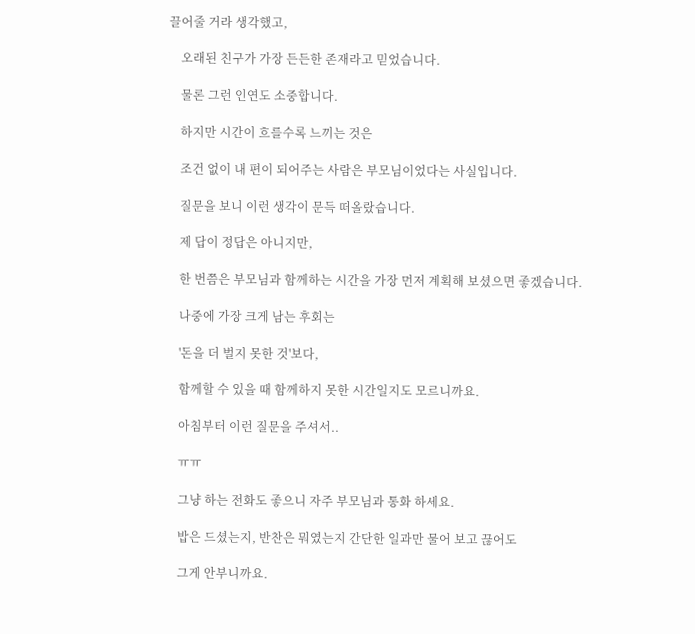끌어줄 거라 생각했고,

    오래된 친구가 가장 든든한 존재라고 믿었습니다.

    물론 그런 인연도 소중합니다.

    하지만 시간이 흐를수록 느끼는 것은

    조건 없이 내 편이 되어주는 사람은 부모님이었다는 사실입니다.

    질문을 보니 이런 생각이 문득 떠올랐습니다.

    제 답이 정답은 아니지만,

    한 번쯤은 부모님과 함께하는 시간을 가장 먼저 계획해 보셨으면 좋겠습니다.

    나중에 가장 크게 남는 후회는

    '돈을 더 벌지 못한 것'보다,

    함께할 수 있을 때 함께하지 못한 시간일지도 모르니까요.

    아침부터 이런 질문을 주셔서..

    ㅠㅠ

    그냥 하는 전화도 좋으니 자주 부모님과 통화 하세요.

    밥은 드셨는지, 반찬은 뭐였는지 간단한 일과만 물어 보고 끊어도

    그게 안부니까요.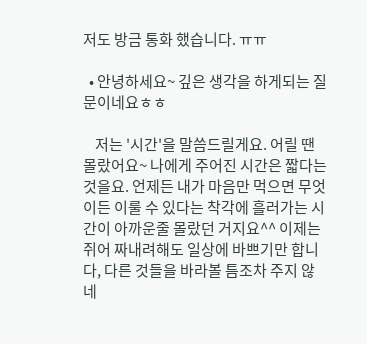저도 방금 통화 했습니다. ㅠㅠ

  • 안녕하세요~ 깊은 생각을 하게되는 질문이네요ㅎㅎ

    저는 '시간'을 말씀드릴게요. 어릴 땐 몰랐어요~ 나에게 주어진 시간은 짧다는 것을요. 언제든 내가 마음만 먹으면 무엇이든 이룰 수 있다는 착각에 흘러가는 시간이 아까운줄 몰랐던 거지요^^ 이제는 쥐어 짜내려해도 일상에 바쁘기만 합니다, 다른 것들을 바라볼 틈조차 주지 않네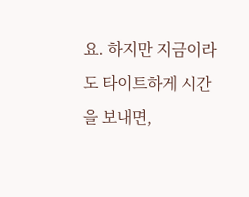요. 하지만 지금이라도 타이트하게 시간을 보내면,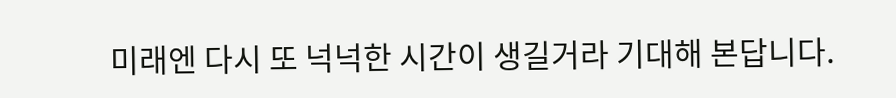미래엔 다시 또 넉넉한 시간이 생길거라 기대해 본답니다.